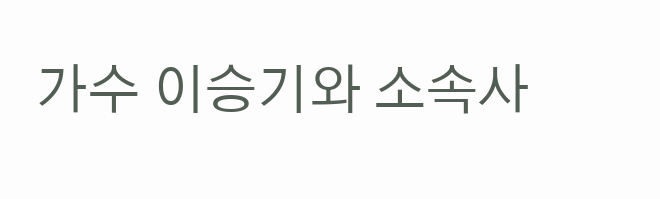가수 이승기와 소속사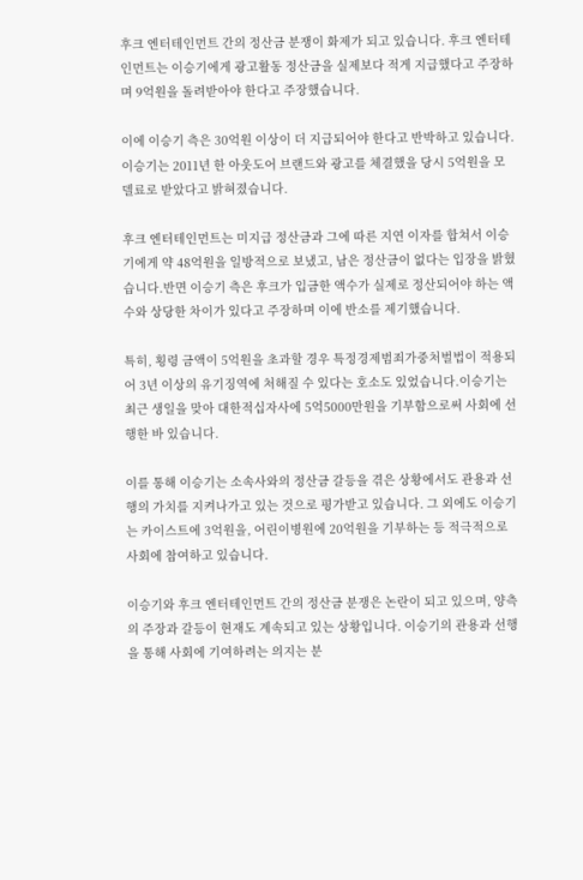후크 엔터테인먼트 간의 정산금 분쟁이 화제가 되고 있습니다. 후크 엔터테인먼트는 이승기에게 광고활동 정산금을 실제보다 적게 지급했다고 주장하며 9억원을 돌려받아야 한다고 주장했습니다.

이에 이승기 측은 30억원 이상이 더 지급되어야 한다고 반박하고 있습니다.이승기는 2011년 한 아웃도어 브랜드와 광고를 체결했을 당시 5억원을 모델료로 받았다고 밝혀졌습니다.

후크 엔터테인먼트는 미지급 정산금과 그에 따른 지연 이자를 합쳐서 이승기에게 약 48억원을 일방적으로 보냈고, 남은 정산금이 없다는 입장을 밝혔습니다.반면 이승기 측은 후크가 입금한 액수가 실제로 정산되어야 하는 액수와 상당한 차이가 있다고 주장하며 이에 반소를 제기했습니다.

특히, 횡령 금액이 5억원을 초과할 경우 특정경제범죄가중처벌법이 적용되어 3년 이상의 유기징역에 처해질 수 있다는 호소도 있었습니다.이승기는 최근 생일을 맞아 대한적십자사에 5억5000만원을 기부함으로써 사회에 선행한 바 있습니다.

이를 통해 이승기는 소속사와의 정산금 갈등을 겪은 상황에서도 관용과 선행의 가치를 지켜나가고 있는 것으로 평가받고 있습니다. 그 외에도 이승기는 카이스트에 3억원을, 어린이병원에 20억원을 기부하는 등 적극적으로 사회에 참여하고 있습니다.

이승기와 후크 엔터테인먼트 간의 정산금 분쟁은 논란이 되고 있으며, 양측의 주장과 갈등이 현재도 계속되고 있는 상황입니다. 이승기의 관용과 선행을 통해 사회에 기여하려는 의지는 분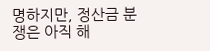명하지만, 정산금 분쟁은 아직 해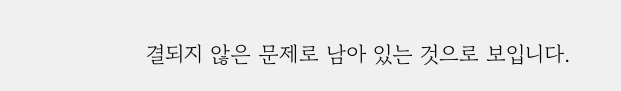결되지 않은 문제로 남아 있는 것으로 보입니다.